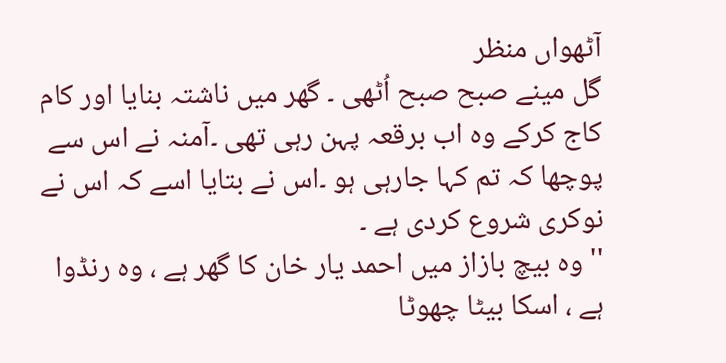آٹھواں منظر
گل مینے صبح صبح اُٹھی ۔ گھر میں ناشتہ بنایا اور کام کاج کرکے وہ اب برقعہ پہن رہی تھی ۔آمنہ نے اس سے پوچھا کہ تم کہا جارہی ہو ۔اس نے بتایا اسے کہ اس نے نوکری شروع کردی ہے ۔
''وہ بیچ بازاز میں احمد یار خان کا گھر ہے ، وہ رنڈوا ہے ، اسکا بیٹا چھوٹا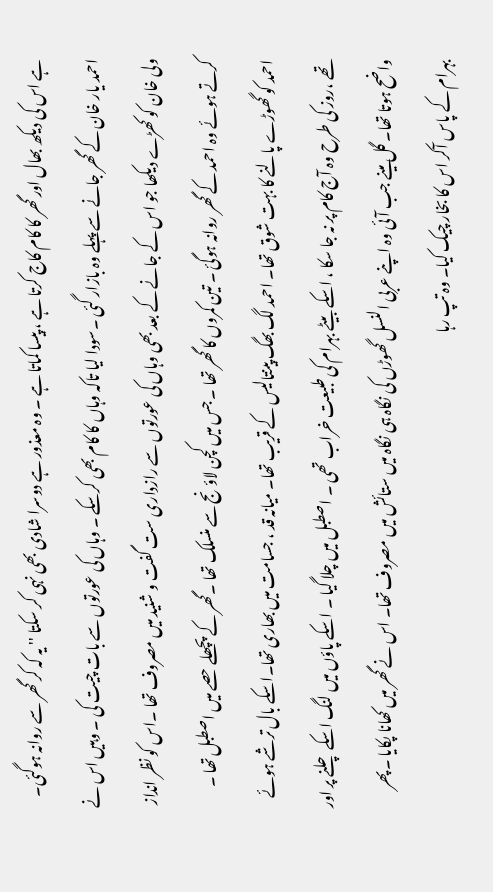ہے اس کی دیکھ بھال اور گھر کا کام کاج کرتا ہے ، پیسا کماتا ہے ۔ وہ معذور ہے دوسرا شادی بھی نہی کر سکتا '' یہ کہ کر گھر سے روانہ ہوگئی۔
احمد یار خان کے گھر جانے سے پہلے وہ بازار گئی ۔سودا لیا تاکہ وہاں کا کام بھی کرسکے ۔ وہاں کی عورتوں سے بات چیت کی ۔ وہیں اس نے ولی خان کو کھڑے دیکھا جو اس کے جانے کے بعد بھی وہاں کی عورتوں سے رازداری ست گفت و شنید میں مصروف تھا ۔اس کو نظر انداز کرتے ہوئے وہ احمد کے گھر روانہ ہوگئ ۔ تین کمروں کا گھر تھا ۔ جس میں کچن لاؤنج سے منسلک تھا ۔گھر کے پچھلے حصے میں اصطبل تھا ۔ احمد کو گھوڑے پالنے کا بہت شوق تھا۔ احمد لگ بھگ پینتالیس کے قریب تھا۔ میانہ قد ، جسامت میں بھاری تھا۔اسکے بال ترشے ہوئے تھے ،روز کی طرح وہ آج کام پر نہ جا سکا ، اسکے بیٹے بہرام کی طبیعت خراب تھی ۔ اصطبل میں چلا گیا ۔ اسکے پاؤں میں لنگ اسکے چلنے پر اور واضح ہوتا تھا۔ گل مینے جب آئی وہ اپنے عربی النسل گھوڑں کی نگاہ ہی نگاہ میں ستائش میں مصروف تھا۔ اس نے گھر میں کھانا پکایا ۔پھر بہرام کے پاس آکر اس کا بخار چیک کیا۔ وہ تپ رہا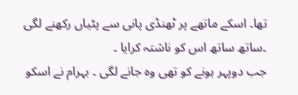تھا۔ اسکے ماتھے پر ٹھنڈی پانی سے پٹیاں رکھنے لگی ۔ساتھ ساتھ اس کو ناشتہ کرایا ۔
جب دوپہر ہونے کو تھی وہ جانے لگی ۔ بہرام نے اسکو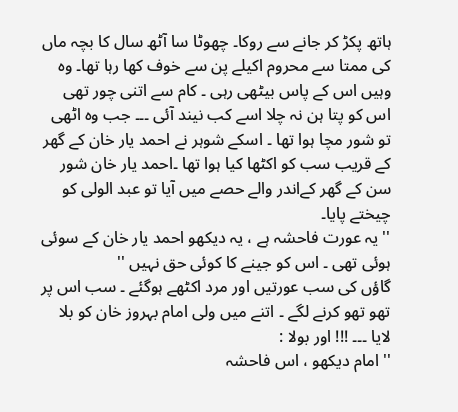ہاتھ پکڑ کر جانے سے روکا۔ چھوٹا سا آٹھ سال کا بچہ ماں کی ممتا سے محروم اکیلے پن سے خوف کھا رہا تھا۔ وہ وہیں اس کے پاس بیٹھی رہی ۔ کام سے اتنی چور تھی اس کو پتا ہن نہ چلا اسے کب نیند آئی ۔۔۔ جب وہ اٹھی تو شور مچا ہوا تھا ۔ اسکے شوہر نے احمد یار خان کے گھر کے قریب سب کو اکٹھا کیا ہوا تھا ۔احمد یار خان شور سن کے گھر کےاندر والے حصے میں آیا تو عبد الولی کو چیختے پایا۔
'' یہ عورت فاحشہ ہے ، یہ دیکھو احمد یار خان کے سوئی ہوئی تھی ۔ اس کو جینے کا کوئی حق نہیں ''
گاؤں کی سب عورتیں اور مرد اکٹھے ہوگئے ۔ سب اس پر تھو تھو کرنے لگے ۔ اتنے میں ولی امام بہروز خان کو بلا لایا ۔۔۔ !!! اور بولا :
'' امام دیکھو ، اس فاحشہ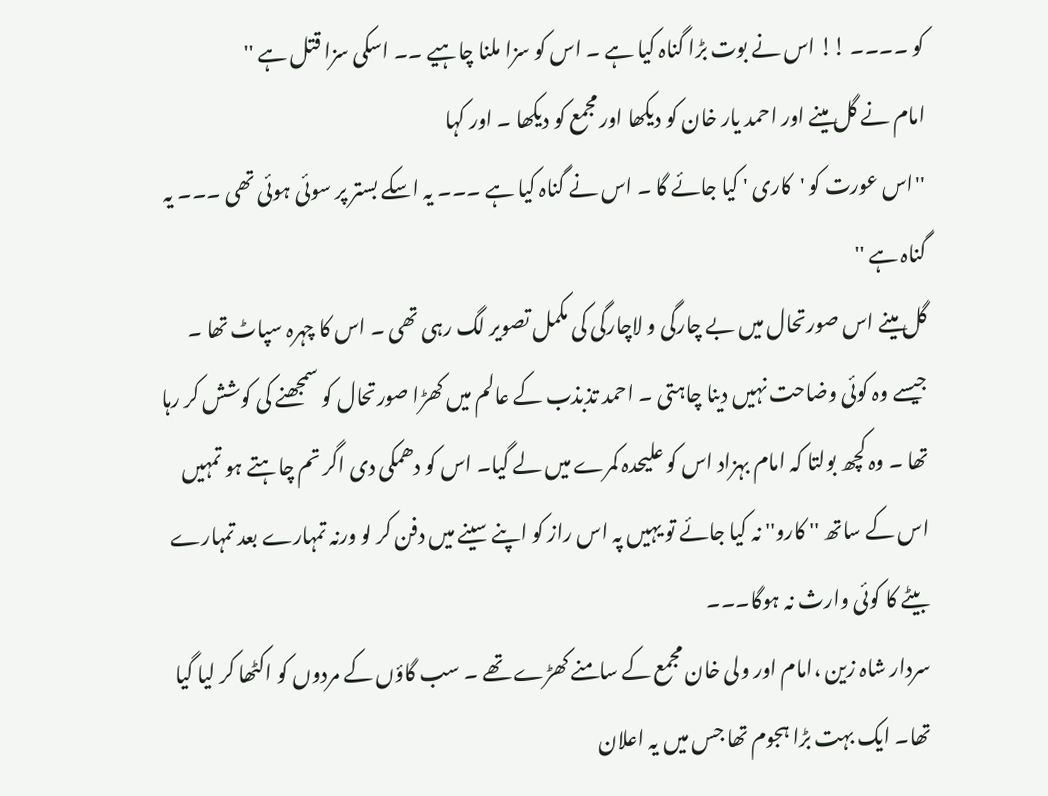کو ۔۔۔۔ !! اس نے بوت بڑا گناہ کیا ہے ۔ اس کو سزا ملنا چاہیے ۔۔ اسکی سزا قتل ہے ''
امام نے گل مینے اور احمد یار خان کو دیکھا اور مجمع کو دیکھا ۔ اور کہا
''اس عورت کو 'کاری ' کیا جائے گا ۔ اس نے گناہ کیا ہے ۔۔۔ یہ اسکے بستر پر سوئی ہوئی تھی ۔۔۔ یہ گناہ ہے ''
گل مینے اس صورتحال میں بے چارگی و لاچارگی کی مکمل تصویر لگ رہی تھی ۔ اس کا چہرہ سپاٹ تھا ۔ جیسے وہ کوئی وضاحت نہیں دینا چاہتی ۔ احمد تذبذب کے عالم میں کھڑا صورتحال کو سمجھنے کی کوشش کر رہا تھا ۔ وہ کچھ بولتا کہ امام بہزاد اس کو علیحدہ کمرے میں لے گیا۔ اس کو دھمکی دی اگر تم چاہتے ہو تمہیں اس کے ساتھ '' کارو'' نہ کیا جائے تو یہیں پہ اس راز کو اپنے سینے میں دفن کر لو ورنہ تمہارے بعد تمہارے بیٹے کا کوئی وارث نہ ہوگا۔۔۔
سردار شاہ زین ،امام اور ولی خان مجمع کے سامنے کھڑے تھے ۔ سب گاؤں کے مردوں کو اکٹھا کر لیا گیا تھا۔ ایک بہت بڑا ہجوم تھا جس میں یہ اعلان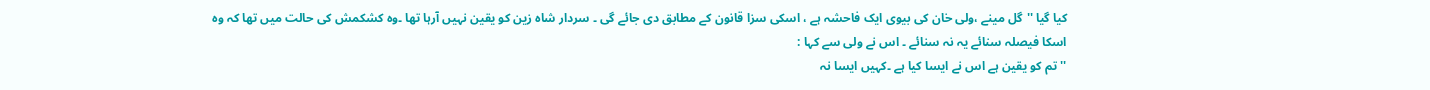کیا گیا ''گل مینے ،ولی خان کی بیوی ایک فاحشہ ہے ، اسکی سزا قانون کے مطابق دی جائے گی ۔ سردار شاہ زین کو یقین نہیں آرہا تھا ۔وہ کشکمش کی حالت میں تھا کہ وہ اسکا فیصلہ سنائے یہ نہ سنائے ۔ اس نے ولی سے کہا :
'' تم کو یقین ہے اس نے ایسا کیا ہے ۔کہیں ایسا نہ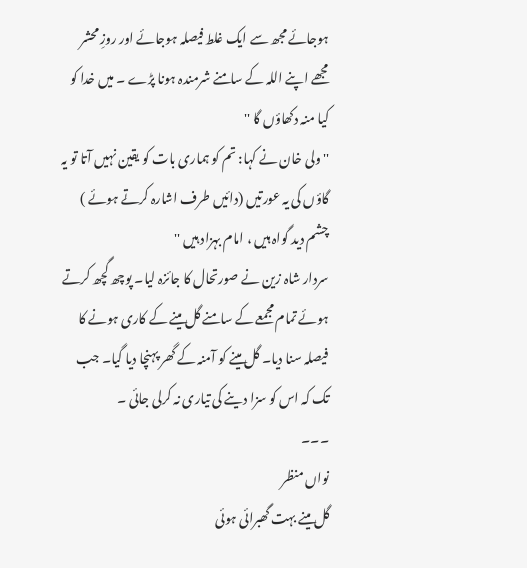ہوجائے مجھ سے ایک غلط فیصلہ ہوجائے اور روزِ محشر مجھے اپنے اللہ کے سامنے شرمندہ ہونا پڑے ۔ میں خدا کو کیا منہ دکھاؤں گا ''
'' ولی خان نے کہا: تم کو ہماری بات کو یقین نہیں آتا تو یہ گاؤں کی یہ عورتیں (دائیں طرف اشارہ کرتے ہوئے ) چشم دید گواہ ہیں ، امام بہزاد ہیں ''
سردار شاہ زین نے صورتحال کا جائزہ لیا۔ پوچھ گچھ کرتے ہوئے تمام مجمعے کے سامنے گل مینے کے کاری ہونے کا فیصلہ سنا دیا۔ گل مینے کو آمنہ کے گھر پہنچا دیا گیا۔ جب تک کہ اس کو سزا دینے کی تیاری نہ کرلی جائی ۔
۔۔۔
نواں منظر
گل مینے بہت گھبرائی ہوئی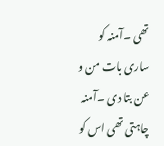تھی ۔آمنہ کو ساری بات من و عن بتا دی ۔آمنہ چاہتی تھی اس کو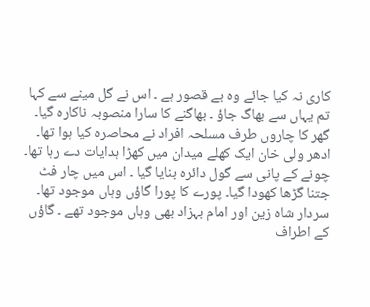کاری نہ کیا جائے وہ بے قصور ہے ۔ اس نے گل مینے سے کہا تم یہاں سے بھاگ جاؤ ۔ بھاگنے کا سارا منصوبہ ناکارہ گیا۔ گھر کا چاروں طرف مسلحہ افراد نے محاصرہ کیا ہوا تھا۔
ادھر ولی خان ایک کھلے میدان میں کھڑا ہدایات دے رہا تھا۔ چونے کے پانی سے گول دائرہ بنایا گیا ۔ اس میں چار فٹ جتنا گڑھا کھودا گیا۔ پورے کا پورا گاؤں وہاں موجود تھا۔ سردار شاہ زین اور امام بہزاد بھی وہاں موجود تھے ۔ گاؤں کے اطراف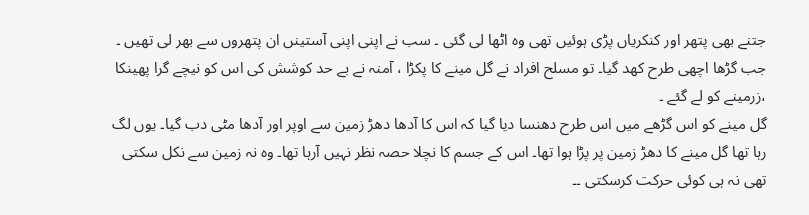جتنے بھی پتھر اور کنکریاں پڑی ہوئیں تھی وہ اٹھا لی گئی ۔ سب نے اپنی اپنی آستینں ان پتھروں سے بھر لی تھیں ۔ جب گڑھا اچھی طرح کھد گیا۔ تو مسلح افراد نے گل مینے کا پکڑا ، آمنہ نے بے حد کوشش کی اس کو نیچے گرا پھینکا ،زرمینے کو لے گئے ۔
گل مینے کو اس گڑھے میں اس طرح دھنسا دیا گیا کہ اس کا آدھا دھڑ زمین سے اوپر اور آدھا مٹی دب گیا۔ یوں لگ رہا تھا گل مینے کا دھڑ زمین پر پڑا ہوا تھا۔ اس کے جسم کا نچلا حصہ نظر نہیں آرہا تھا۔ وہ نہ زمین سے نکل سکتی تھی نہ ہی کوئی حرکت کرسکتی ۔۔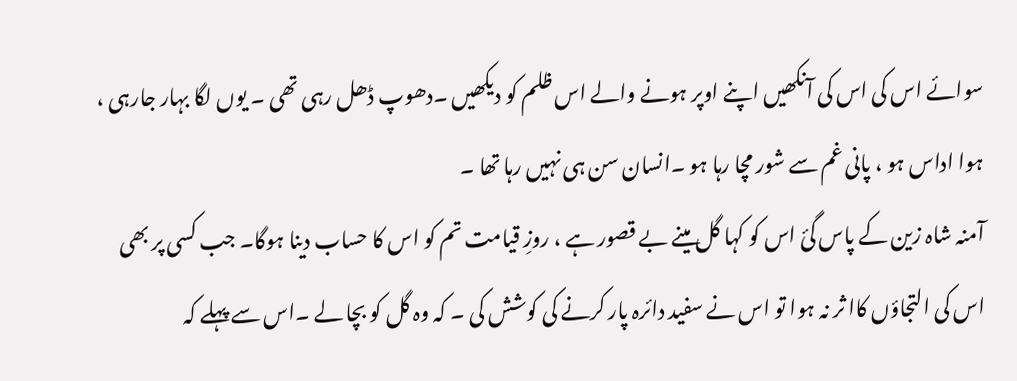سوائے اس کی اس کی آنکھیں اپنے اوپر ہونے والے اس ظلم کو دیکھیں ۔دھوپ ڈھل رہی تھی ۔ یوں لگا بہار جارہی ، ہوا اداس ہو ، پانی غم سے شور مچا رہا ہو ۔انسان سن ہی نہیں رہا تھا ۔
آمنہ شاہ زین کے پاس گئ اس کو کہا گل مینے بے قصور ہے ، روزِ قیامت تم کو اس کا حساب دینا ہوگا۔ جب کسی پر بھی اس کی التجاؤں کاا ثر نہ ہوا تو اس نے سفید دائرہ پار کرنے کی کوشش کی ۔ کہ وہ گل کو بچا لے ۔اس سے پہلے کہ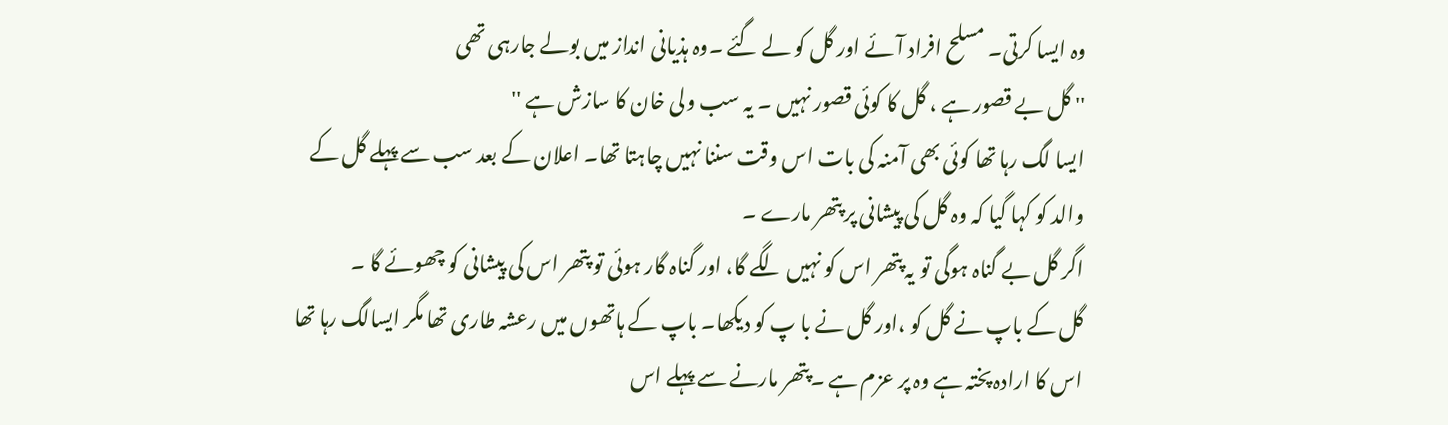وہ ایسا کرتی۔ مسلح افراد آئے اور گل کو لے گئے ۔وہ ہذیانی انداز میں بولے جارہی تھی
'' گل بے قصور ہے ، گل کا کوئی قصور نہیں ۔ یہ سب ولی خان کا سازش ہے ''
ایسا لگ رہا تھا کوئی بھی آمنہ کی بات اس وقت سننا نہیں چاہتا تھا۔ اعلان کے بعد سب سے پہلے گل کے والد کو کہا گیا کہ وہ گل کی پیشانی پر پتھر مارے ۔
اگر گل بے گناہ ہوگی تو یہ پتھر اس کو نہیں لگے گا، اور گناہ گار ہوئی تو پتھر اس کی پیشانی کو چھوئے گا ۔
گل کے باپ نے گل کو ،اور گل نے با پ کو دیکھا۔ باپ کے ہاتھوں میں رعشہ طاری تھا مگر ایسالگ رہا تھا اس کا ارادہ پختہ ہے وہ پر عزم ہے ۔پتھر مارنے سے پہلے اس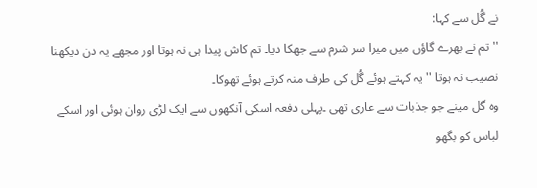نے گُل سے کہا:
'' تم نے بھرے گاؤں میں میرا سر شرم سے جھکا دیا۔ تم کاش پیدا ہی نہ ہوتا اور مجھے یہ دن دیکھنا نصیب نہ ہوتا '' یہ کہتے ہوئے گُل کی طرف منہ کرتے ہوئے تھوکا۔
وہ گل مینے جو جذبات سے عاری تھی ۔پہلی دفعہ اسکی آنکھوں سے ایک لڑی روان ہوئی اور اسکے لباس کو بگھو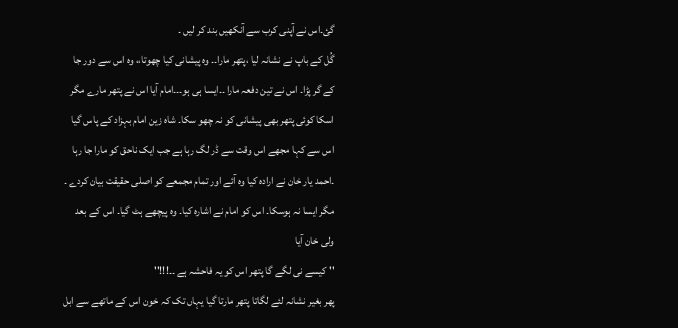گئ۔اس نے آپنی کرب سے آنکھیں بند کر لیں ۔
گُل کے باپ نے نشانہ لیا ،پتھر مارا۔۔ وہ پیشانی کیا چھوتا،، وہ اس سے دور جا کے گر پڑا۔ اس نے تین دفعہ مارا ۔۔ایسا ہی ہو۔۔۔امام آیا اس نے پتھر مارے مگر اسکا کوئی پتھر بھی پیشانی کو نہ چھو سکا۔ شاہ زین امام بہزاد کے پاس گیا اس سے کہا مجھے اس وقت سے ڈر لگ رہا ہے جب ایک ناحق کو مارا جا رہا ۔احمد یار خان نے ارادہ کیا وہ آئے اور تمام مجمعے کو اصلی حقیقت بیان کردے ۔ مگر ایسا نہ ہوسکا۔ اس کو امام نے اشارہ کیا۔ وہ پیچھے ہٹ گیا۔ اس کے بعد ولی خان آیا
'' کیسے نی لگے گا پتھر اس کو یہ فاحشہ ہے ۔۔!!!''
پھر بغیر نشانہ لئے لگاتا پتھر مارتا گیا یہاں تک کہ خون اس کے ماتھے سے ابل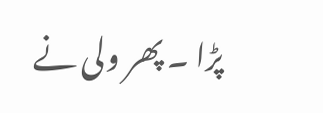پڑا ۔ پھر ولی نے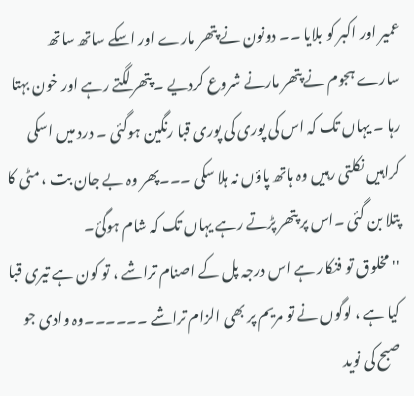عمیر اور اکبر کو بلایا ۔۔ دونون نے پتھر مارے اور اسکے ساتھ ساتھ سارے ہجوم نے پتھر مارنے شروع کردیے ۔ پتھر لگتے رہے اور خون بہتا رہا ۔ یہاں تک کہ اس کی پوری کی پوری قبا رنگین ہوگئی ۔ درد میں اسکی کراہیں نکلتی رہیں وہ ہاتھ پاؤں نہ ہلا سکی ۔۔۔پھر وہ بے جان بت ، مٹی کا پتلا بن گئی ۔اس پر پتھر پڑتے رہے یہاں تک کہ شام ہوگئ۔
''مخلوق تو فنکار ہے اس درجہ پل کے اصنام تراشے ، تو کون ہے تیری قبا کیا ہے ، لوگوں نے تو مریم پر بھی الزام تراشے ۔۔۔۔۔۔وہ وادی جو صبح کی نوید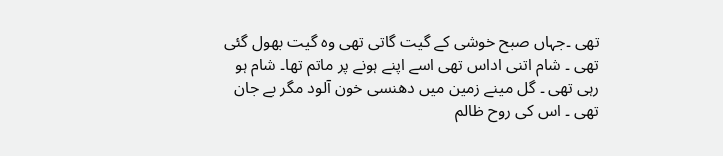تھی ۔جہاں صبح خوشی کے گیت گاتی تھی وہ گیت بھول گئی تھی ۔ شام اتنی اداس تھی اسے اپنے ہونے پر ماتم تھا۔ شام ہو رہی تھی ۔ گل مینے زمین میں دھنسی خون آلود مگر بے جان تھی ۔ اس کی روح ظالم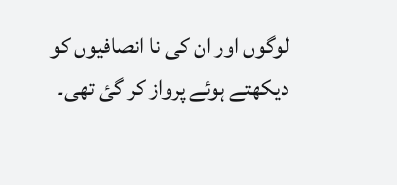لوگوں اور ان کی نا انصافیوں کو دیکھتے ہوئے پرواز کر گئ تھی۔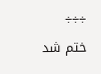÷÷÷
ختم شد